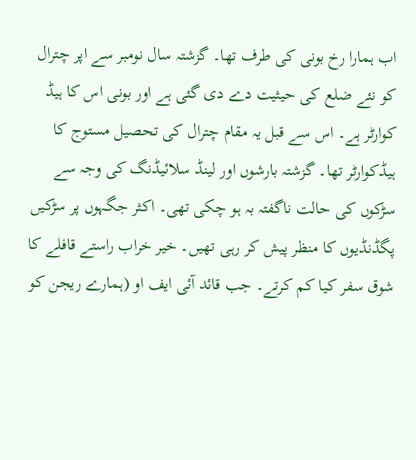اب ہمارا رخ بونی کی طرف تھا۔ گزشتہ سال نومبر سے اپر چترال کو نئے ضلع کی حیثیت دے دی گئی ہے اور بونی اس کا ہیڈ کوارٹر ہے۔ اس سے قبل یہ مقام چترال کی تحصیل مستوج کا ہیڈکوارٹر تھا۔ گزشتہ بارشوں اور لینڈ سلائیڈنگ کی وجہ سے سڑکوں کی حالت ناگفتہ بہ ہو چکی تھی۔ اکثر جگہوں پر سڑکیں پگڈنڈیوں کا منظر پیش کر رہی تھیں۔ خیر خراب راستے قافلے کا شوق سفر کیا کم کرتے۔ جب قائد آئی ایف او (ہمارے ریجن کو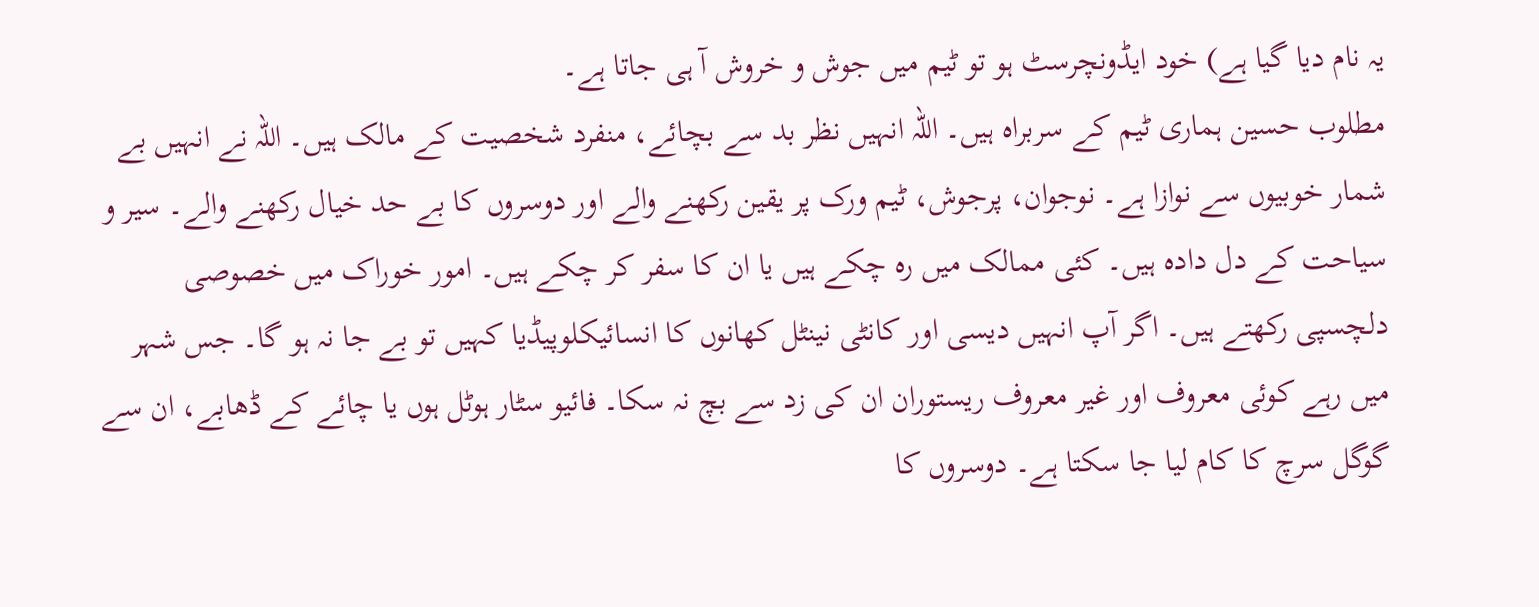یہ نام دیا گیا ہے) خود ایڈونچرسٹ ہو تو ٹیم میں جوش و خروش آ ہی جاتا ہے۔
مطلوب حسین ہماری ٹیم کے سربراہ ہیں۔ اللّہ انہیں نظر بد سے بچائے، منفرد شخصیت کے مالک ہیں۔ اللّہ نے انہیں بے شمار خوبیوں سے نوازا ہے۔ نوجوان، پرجوش، ٹیم ورک پر یقین رکھنے والے اور دوسروں کا بے حد خیال رکھنے والے۔ سیر و سیاحت کے دل دادہ ہیں۔ کئی ممالک میں رہ چکے ہیں یا ان کا سفر کر چکے ہیں۔ امور خوراک میں خصوصی دلچسپی رکھتے ہیں۔ اگر آپ انہیں دیسی اور کانٹی نینٹل کھانوں کا انسائیکلوپیڈیا کہیں تو بے جا نہ ہو گا۔ جس شہر میں رہے کوئی معروف اور غیر معروف ریستوران ان کی زد سے بچ نہ سکا۔ فائیو سٹار ہوٹل ہوں یا چائے کے ڈھابے، ان سے گوگل سرچ کا کام لیا جا سکتا ہے۔ دوسروں کا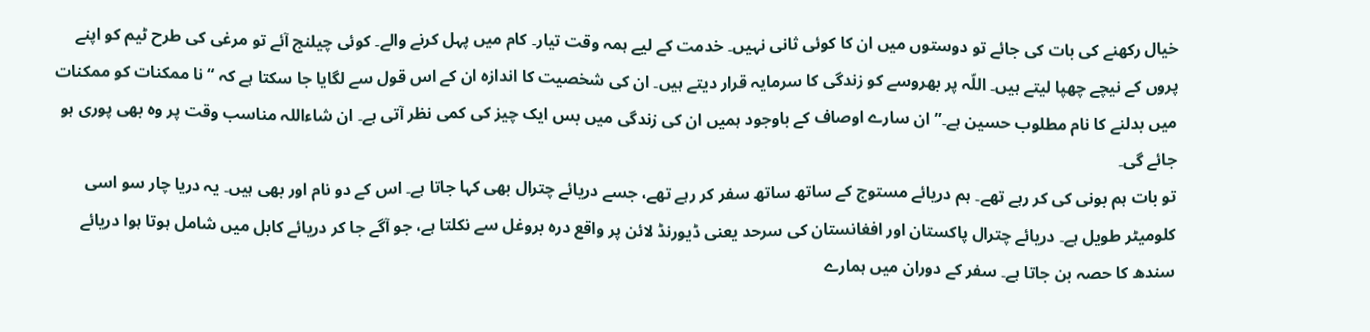خیال رکھنے کی بات کی جائے تو دوستوں میں ان کا کوئی ثانی نہیں۔ خدمت کے لیے ہمہ وقت تیار۔ کام میں پہل کرنے والے۔ کوئی چیلنج آئے تو مرغی کی طرح ٹیم کو اپنے پروں کے نیچے چھپا لیتے ہیں۔ اللّہ پر بھروسے کو زندگی کا سرمایہ قرار دیتے ہیں۔ ان کی شخصیت کا اندازہ ان کے اس قول سے لگایا جا سکتا ہے کہ “نا ممکنات کو ممکنات میں بدلنے کا نام مطلوب حسین ہے۔” ان سارے اوصاف کے باوجود ہمیں ان کی زندگی میں بس ایک چیز کی کمی نظر آتی ہے۔ ان شاءاللہ مناسب وقت پر وہ بھی پوری ہو جائے گی۔
تو بات ہم بونی کی کر رہے تھے۔ ہم دریائے مستوج کے ساتھ ساتھ سفر کر رہے تھے، جسے دریائے چترال بھی کہا جاتا ہے۔ اس کے دو نام اور بھی ہیں۔ یہ دریا چار سو اسی کلومیٹر طویل ہے۔ دریائے چترال پاکستان اور افغانستان کی سرحد یعنی ڈیورنڈ لائن پر واقع درہ بروغل سے نکلتا ہے، جو آگے جا کر دریائے کابل میں شامل ہوتا ہوا دریائے سندھ کا حصہ بن جاتا ہے۔ سفر کے دوران میں ہمارے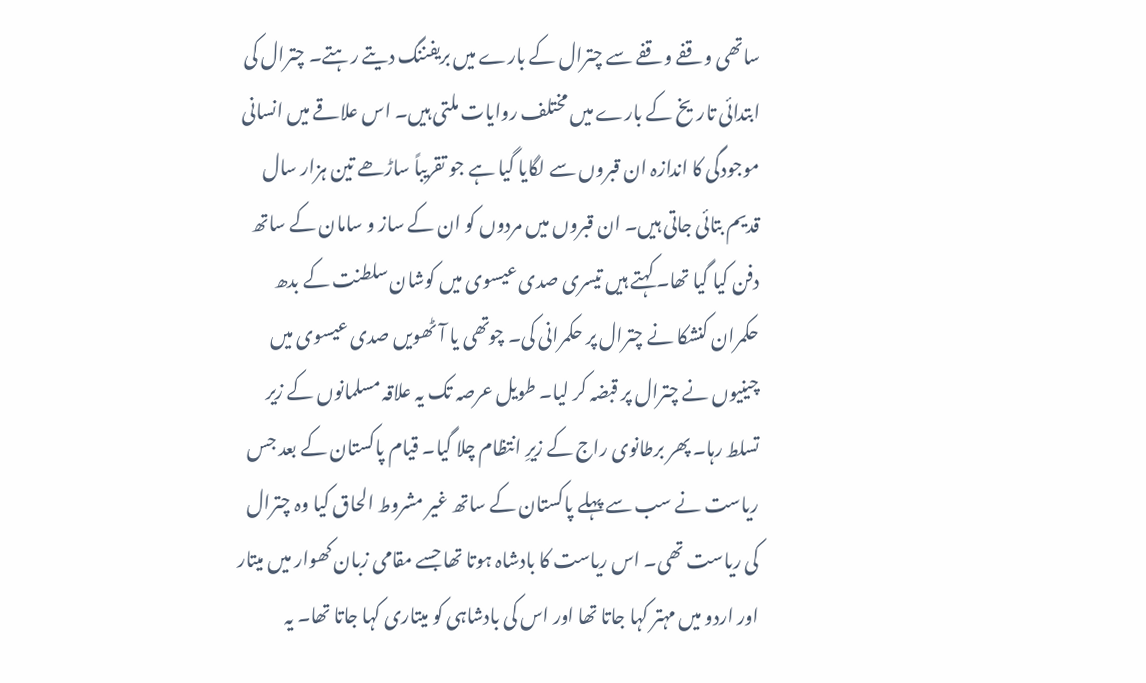ساتھی وقفے وقفے سے چترال کے بارے میں بریفننگ دیتے رہتے۔ چترال کی ابتدائی تاریخ کے بارے میں مختلف روایات ملتی ہیں۔ اس علاقے میں انسانی موجودگی کا اندازہ ان قبروں سے لگایا گیا ہے جو تقریباً ساڑھے تین ہزار سال قدیم بتائی جاتی ہیں۔ ان قبروں میں مردوں کو ان کے ساز و سامان کے ساتھ دفن کیا گیا تھا۔ کہتے ہیں تیسری صدی عیسوی میں کوشان سلطنت کے بدھ حکمران کنشکا نے چترال پر حکمرانی کی۔ چوتھی یا آٹھویں صدی عیسوی میں چینیوں نے چترال پر قبضہ کر لیا۔ طویل عرصہ تک یہ علاقہ مسلمانوں کے زیر تسلط رہا۔ پھر برطانوی راج کے زیرِ انتظام چلا گیا۔ قیام پاکستان کے بعد جس ریاست نے سب سے پہلے پاکستان کے ساتھ غیر مشروط الحاق کیا وہ چترال کی ریاست تھی۔ اس ریاست کا بادشاہ ہوتا تھا جسے مقامی زبان کھوار میں میتار اور اردو میں مہتر کہا جاتا تھا اور اس کی بادشاہی کو میتاری کہا جاتا تھا۔ یہ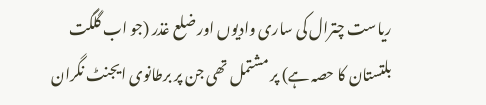ریاست چترال کی ساری وادیوں اور ضلع غذر (جو اب گلگت بلتستان کا حصہ ہے) پر مشتمل تھی جن پر برطانوی ایجنٹ نگران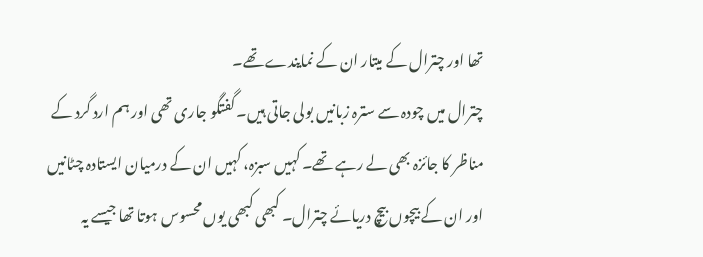تھا اور چترال کے میتار ان کے نمایندے تھے۔
چترال میں چودہ سے سترہ زبانیں بولی جاتی ہیں۔ گفتگو جاری تھی اور ہم ارد گرد کے مناظر کا جائزہ بھی لے رہے تھے۔ کہیں سبزہ، کہیں ان کے درمیان ایستادہ چٹانیں اور ان کے بیچوں بیچ دریائے چترال۔ کبھی کبھی یوں محسوس ہوتا تھا جیسے یہ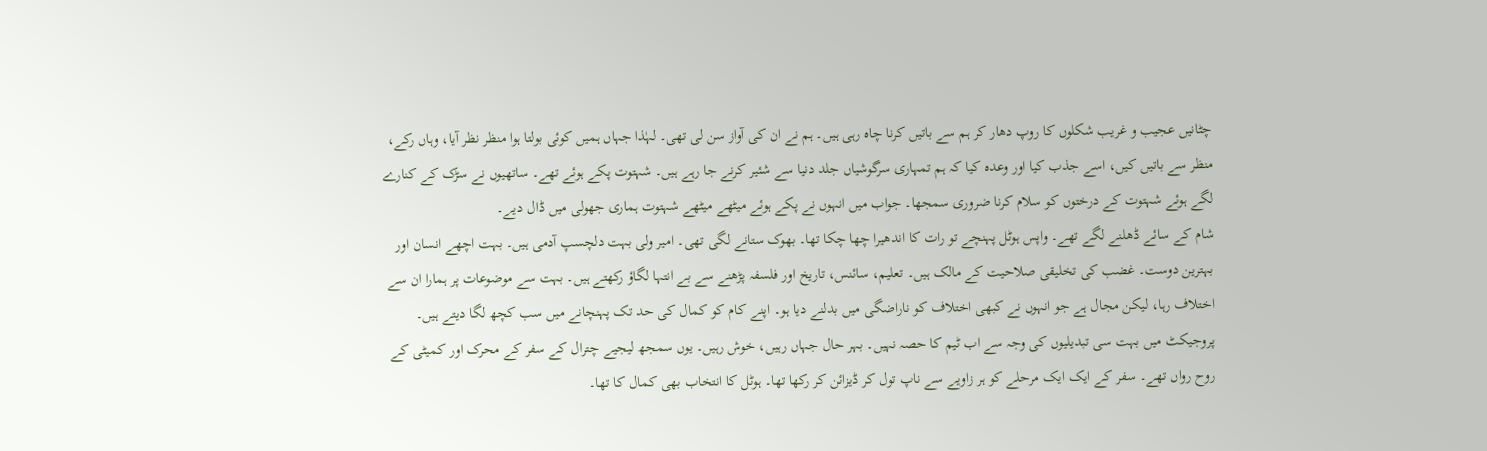چٹانیں عجیب و غریب شکلوں کا روپ دھار کر ہم سے باتیں کرنا چاہ رہی ہیں۔ ہم نے ان کی آواز سن لی تھی۔ لہٰذا جہاں ہمیں کوئی بولتا ہوا منظر نظر آیا، وہاں رکے، منظر سے باتیں کیں، اسے جذب کیا اور وعدہ کیا کہ ہم تمہاری سرگوشیاں جلد دنیا سے شئیر کرنے جا رہے ہیں۔ شہتوت پکے ہوئے تھے۔ ساتھیوں نے سڑک کے کنارے لگے ہوئے شہتوت کے درختوں کو سلام کرنا ضروری سمجھا۔ جواب میں انہوں نے پکے ہوئے میٹھے میٹھے شہتوت ہماری جھولی میں ڈال دیے۔
شام کے سائے ڈھلنے لگے تھے۔ واپس ہوٹل پہنچے تو رات کا اندھیرا چھا چکا تھا۔ بھوک ستانے لگی تھی۔ امیر ولی بہت دلچسپ آدمی ہیں۔ بہت اچھے انسان اور بہترین دوست۔ غضب کی تخلیقی صلاحیت کے مالک ہیں۔ تعلیم، سائنس، تاریخ اور فلسفہ پڑھنے سے بے انتہا لگاؤ رکھتے ہیں۔ بہت سے موضوعات پر ہمارا ان سے اختلاف رہا، لیکن مجال ہے جو انہوں نے کبھی اختلاف کو ناراضگی میں بدلنے دیا ہو۔ اپنے کام کو کمال کی حد تک پہنچانے میں سب کچھ لگا دیتے ہیں۔ پروجیکٹ میں بہت سی تبدیلیوں کی وجہ سے اب ٹیم کا حصہ نہیں۔ بہر حال جہاں رہیں، خوش رہیں۔ یوں سمجھ لیجیے چترال کے سفر کے محرک اور کمیٹی کے روح رواں تھے۔ سفر کے ایک ایک مرحلے کو ہر زاویے سے ناپ تول کر ڈیزائن کر رکھا تھا۔ ہوٹل کا انتخاب بھی کمال کا تھا۔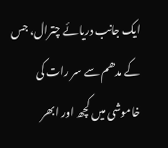ایک جانب دریائے چترال، جس کے مدھم سے سر رات کی خاموشی میں کچھ اور ابھر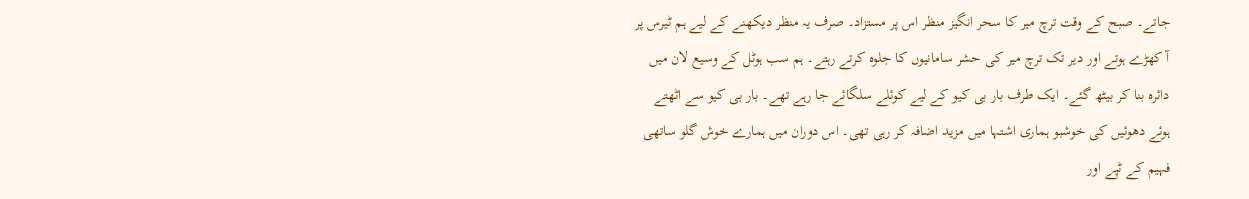جاتے۔ صبح کے وقت ترچ میر کا سحر انگیز منظر اس پر مستزاد۔ صرف یہ منظر دیکھنے کے لیے ہم ٹیرس پر آ کھڑے ہوتے اور دیر تک ترچ میر کی حشر سامانیوں کا جلوہ کرتے رہتے۔ ہم سب ہوٹل کے وسیع لان میں دائرہ بنا کر بیٹھ گئے۔ ایک طرف بار بی کیو کے لیے کوئلے سلگائے جا رہے تھے۔ بار بی کیو سے اٹھتے ہوئے دھوئیں کی خوشبو ہماری اشتہا میں مزید اضافہ کر رہی تھی۔ اس دوران میں ہمارے خوش گلو ساتھی فہیم کے ٹپے اور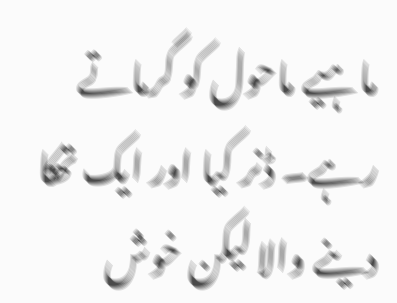ماہیے ماحول کو گرماتے رہے۔ ڈنر کیا اور ایک تھکا دینے والا لیکن خوش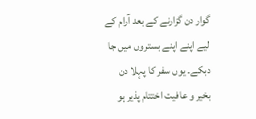گوار دن گزارنے کے بعد آرام کے لیے اپنے اپنے بستروں میں جا دبکے۔ یوں سفر کا پہلا دن بخیر و عافیت اختتام پذیر ہو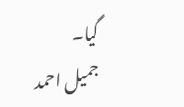گیا۔
جمیل احمد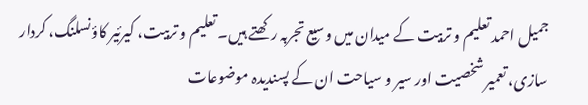جمیل احمد تعلیم و تربیت کے میدان میں وسیع تجربہ رکھتے ہیں۔ تعلیم و تربیت، کیرئیر کاؤنسلنگ، کردار سازی، تعمیر شخصیت اور سیر و سیاحت ان کے پسندیدہ موضوعات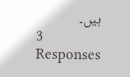ہیں۔
3 Responses